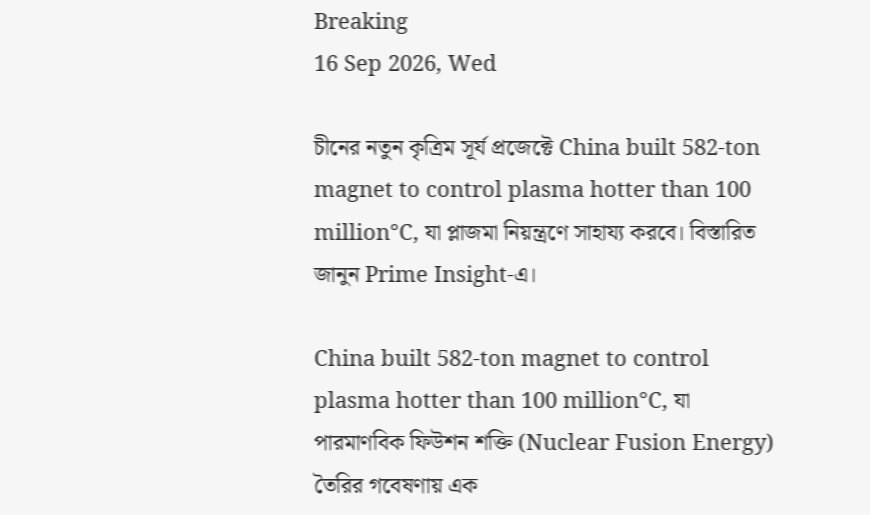Breaking
16 Sep 2026, Wed

চীনের নতুন কৃত্রিম সূর্য প্রজেক্টে China built 582-ton magnet to control plasma hotter than 100 million°C, যা প্লাজমা নিয়ন্ত্রণে সাহায্য করবে। বিস্তারিত জানুন Prime Insight-এ।

China built 582-ton magnet to control plasma hotter than 100 million°C, যা পারমাণবিক ফিউশন শক্তি (Nuclear Fusion Energy) তৈরির গবেষণায় এক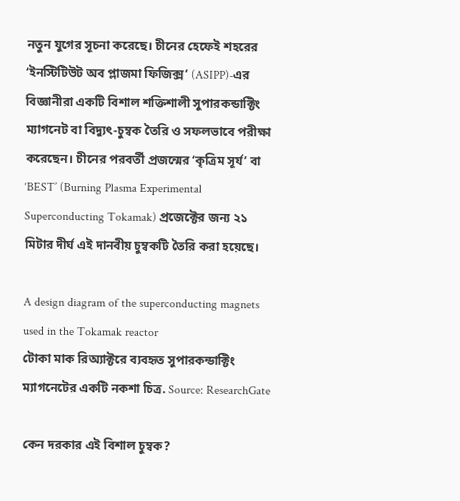নতুন যুগের সূচনা করেছে। চীনের হেফেই শহরের ‘ইনস্টিটিউট অব প্লাজমা ফিজিক্স’ (ASIPP)-এর বিজ্ঞানীরা একটি বিশাল শক্তিশালী সুপারকন্ডাক্টিং ম্যাগনেট বা বিদ্যুৎ-চুম্বক তৈরি ও সফলভাবে পরীক্ষা করেছেন। চীনের পরবর্তী প্রজন্মের ‘কৃত্রিম সূর্য’ বা ‘BEST’ (Burning Plasma Experimental Superconducting Tokamak) প্রজেক্টের জন্য ২১ মিটার দীর্ঘ এই দানবীয় চুম্বকটি তৈরি করা হয়েছে।

A design diagram of the superconducting magnets used in the Tokamak reactor
টোকা মাক রিঅ্যাক্টরে ব্যবহৃত সুপারকন্ডাক্টিং ম্যাগনেটের একটি নকশা চিত্র. Source: ResearchGate

কেন দরকার এই বিশাল চুম্বক?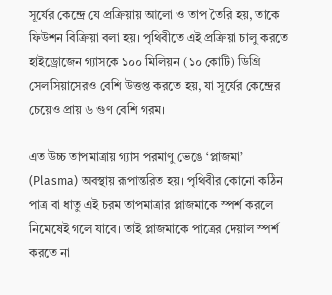সূর্যের কেন্দ্রে যে প্রক্রিয়ায় আলো ও তাপ তৈরি হয়, তাকে ফিউশন বিক্রিয়া বলা হয়। পৃথিবীতে এই প্রক্রিয়া চালু করতে হাইড্রোজেন গ্যাসকে ১০০ মিলিয়ন (১০ কোটি) ডিগ্রি সেলসিয়াসেরও বেশি উত্তপ্ত করতে হয়, যা সূর্যের কেন্দ্রের চেয়েও প্রায় ৬ গুণ বেশি গরম।

এত উচ্চ তাপমাত্রায় গ্যাস পরমাণু ভেঙে ‘প্লাজমা’ (Plasma) অবস্থায় রূপান্তরিত হয়। পৃথিবীর কোনো কঠিন পাত্র বা ধাতু এই চরম তাপমাত্রার প্লাজমাকে স্পর্শ করলে নিমেষেই গলে যাবে। তাই প্লাজমাকে পাত্রের দেয়াল স্পর্শ করতে না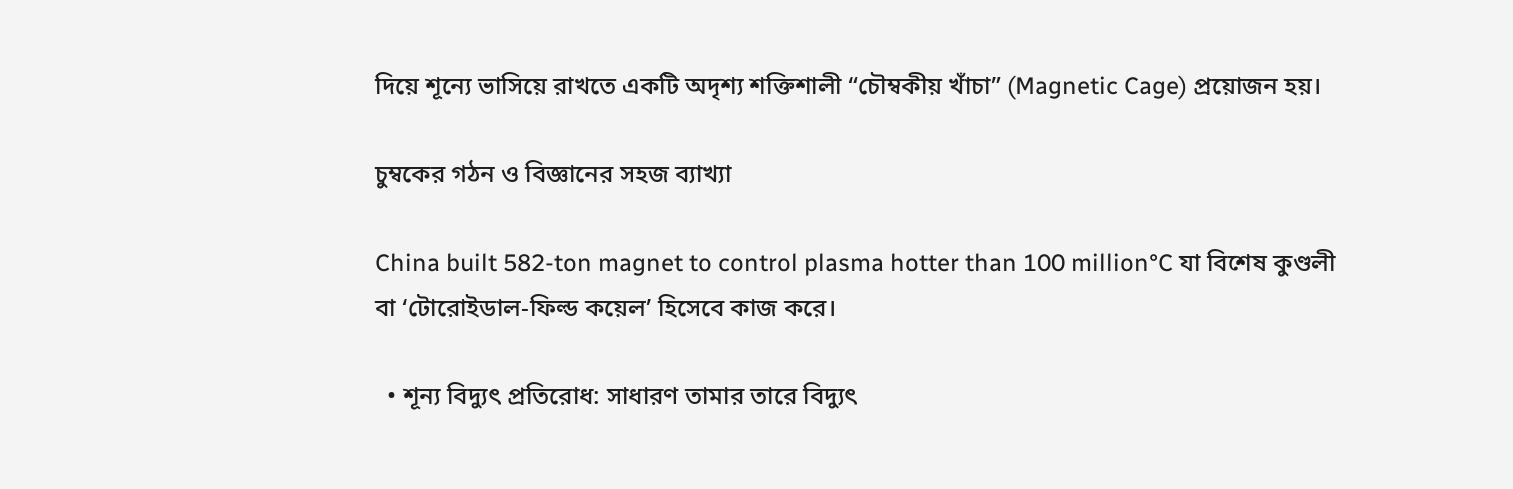দিয়ে শূন্যে ভাসিয়ে রাখতে একটি অদৃশ্য শক্তিশালী “চৌম্বকীয় খাঁচা” (Magnetic Cage) প্রয়োজন হয়।

চুম্বকের গঠন ও বিজ্ঞানের সহজ ব্যাখ্যা

China built 582-ton magnet to control plasma hotter than 100 million°C যা বিশেষ কুণ্ডলী বা ‘টোরোইডাল-ফিল্ড কয়েল’ হিসেবে কাজ করে।

  • শূন্য বিদ্যুৎ প্রতিরোধ: সাধারণ তামার তারে বিদ্যুৎ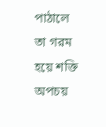পাঠালে তা গরম হয়ে শক্তি অপচয়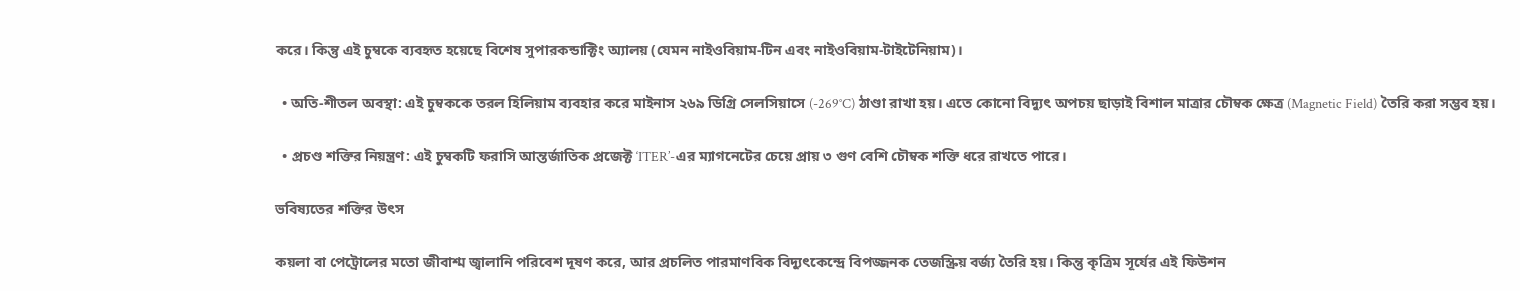করে। কিন্তু এই চুম্বকে ব্যবহৃত হয়েছে বিশেষ সুপারকন্ডাক্টিং অ্যালয় (যেমন নাইওবিয়াম-টিন এবং নাইওবিয়াম-টাইটেনিয়াম)।

  • অতি-শীতল অবস্থা: এই চুম্বককে তরল হিলিয়াম ব্যবহার করে মাইনাস ২৬৯ ডিগ্রি সেলসিয়াসে (-269°C) ঠাণ্ডা রাখা হয়। এতে কোনো বিদ্যুৎ অপচয় ছাড়াই বিশাল মাত্রার চৌম্বক ক্ষেত্র (Magnetic Field) তৈরি করা সম্ভব হয়।

  • প্রচণ্ড শক্তির নিয়ন্ত্রণ: এই চুম্বকটি ফরাসি আন্তর্জাতিক প্রজেক্ট ‘ITER’-এর ম্যাগনেটের চেয়ে প্রায় ৩ গুণ বেশি চৌম্বক শক্তি ধরে রাখতে পারে।

ভবিষ্যতের শক্তির উৎস

কয়লা বা পেট্রোলের মতো জীবাশ্ম জ্বালানি পরিবেশ দূষণ করে, আর প্রচলিত পারমাণবিক বিদ্যুৎকেন্দ্রে বিপজ্জনক তেজস্ক্রিয় বর্জ্য তৈরি হয়। কিন্তু কৃত্রিম সূর্যের এই ফিউশন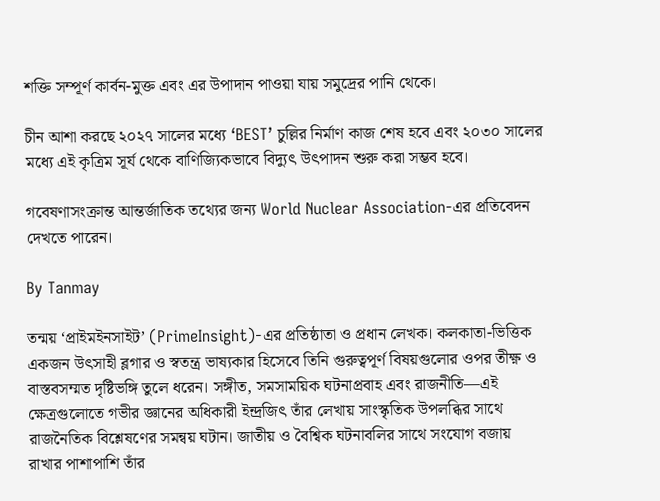শক্তি সম্পূর্ণ কার্বন-মুক্ত এবং এর উপাদান পাওয়া যায় সমুদ্রের পানি থেকে।

চীন আশা করছে ২০২৭ সালের মধ্যে ‘BEST’ চুল্লির নির্মাণ কাজ শেষ হবে এবং ২০৩০ সালের মধ্যে এই কৃত্রিম সূর্য থেকে বাণিজ্যিকভাবে বিদ্যুৎ উৎপাদন শুরু করা সম্ভব হবে।

গবেষণাসংক্রান্ত আন্তর্জাতিক তথ্যের জন্য World Nuclear Association-এর প্রতিবেদন দেখতে পারেন।

By Tanmay

তন্ময় ‘প্রাইমইনসাইট’ (PrimeInsight)-এর প্রতিষ্ঠাতা ও প্রধান লেখক। কলকাতা-ভিত্তিক একজন উৎসাহী ব্লগার ও স্বতন্ত্র ভাষ্যকার হিসেবে তিনি গুরুত্বপূর্ণ বিষয়গুলোর ওপর তীক্ষ্ণ ও বাস্তবসম্মত দৃষ্টিভঙ্গি তুলে ধরেন। সঙ্গীত, সমসাময়িক ঘটনাপ্রবাহ এবং রাজনীতি—এই ক্ষেত্রগুলোতে গভীর জ্ঞানের অধিকারী ইন্দ্রজিৎ তাঁর লেখায় সাংস্কৃতিক উপলব্ধির সাথে রাজনৈতিক বিশ্লেষণের সমন্বয় ঘটান। জাতীয় ও বৈশ্বিক ঘটনাবলির সাথে সংযোগ বজায় রাখার পাশাপাশি তাঁর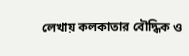লেখায় কলকাতার বৌদ্ধিক ও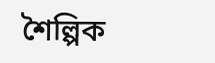শৈল্পিক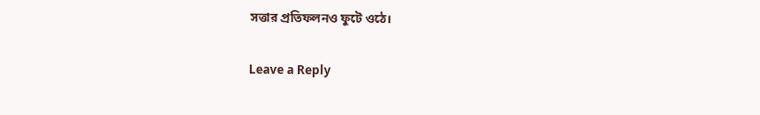সত্তার প্রতিফলনও ফুটে ওঠে।

Leave a Reply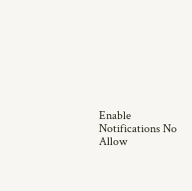Enable Notifications No Allow